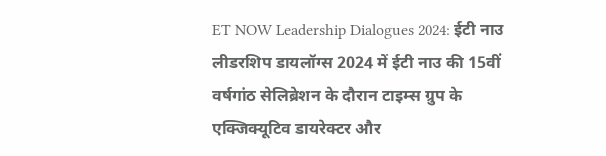ET NOW Leadership Dialogues 2024: ईटी नाउ लीडरशिप डायलॉग्स 2024 में ईटी नाउ की 15वीं वर्षगांठ सेलिब्रेशन के दौरान टाइम्स ग्रुप के एक्जिक्यूटिव डायरेक्टर और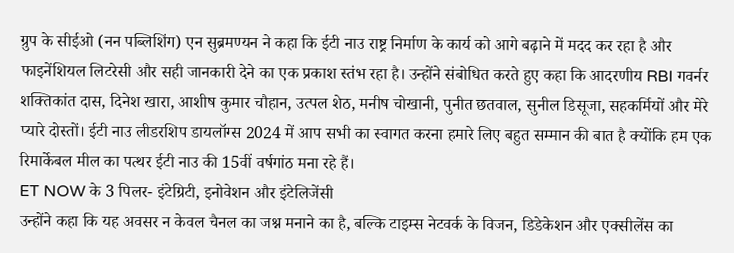ग्रुप के सीईओ (नन पब्लिशिंग) एन सुब्रमण्यन ने कहा कि ईटी नाउ राष्ट्र निर्माण के कार्य को आगे बढ़ाने में मदद कर रहा है और फाइनेंशियल लिटरेसी और सही जानकारी देने का एक प्रकाश स्तंभ रहा है। उन्होंने संबोधित करते हुए कहा कि आदरणीय RBI गवर्नर शक्तिकांत दास, दिनेश खारा, आशीष कुमार चौहान, उत्पल शेठ, मनीष चोखानी, पुनीत छतवाल, सुनील डिसूजा, सहकर्मियों और मेरे प्यारे दोस्तों। ईटी नाउ लीडरशिप डायलॉग्स 2024 में आप सभी का स्वागत करना हमारे लिए बहुत सम्मान की बात है क्योंकि हम एक रिमार्केबल मील का पत्थर ईटी नाउ की 15वीं वर्षगांठ मना रहे हैं।
ET NOW के 3 पिलर- इंटेग्रिटी, इनोवेशन और इंटेलिजेंसी
उन्होंने कहा कि यह अवसर न केवल चैनल का जश्न मनाने का है, बल्कि टाइम्स नेटवर्क के विजन, डिडेकेशन और एक्सीलेंस का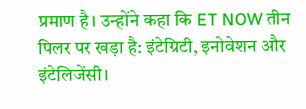प्रमाण है। उन्होंने कहा कि ET NOW तीन पिलर पर खड़ा है: इंटेग्रिटी, इनोवेशन और इंटेलिजेंसी।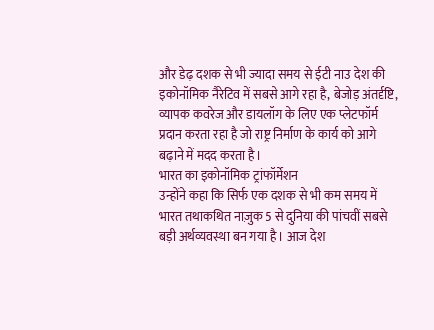और डेढ़ दशक से भी ज्यादा समय से ईटी नाउ देश की इकोनॉमिक नैरेटिव में सबसे आगे रहा है, बेजोड़ अंतर्दृष्टि, व्यापक कवरेज और डायलॉग के लिए एक प्लेटफॉर्म प्रदान करता रहा है जो राष्ट्र निर्माण के कार्य को आगे बढ़ाने में मदद करता है।
भारत का इकोनॉमिक ट्रांफॉर्मेशन
उन्होंने कहा कि सिर्फ एक दशक से भी कम समय में भारत तथाकथित नाज़ुक 5 से दुनिया की पांचवीं सबसे बड़ी अर्थव्यवस्था बन गया है। आज देश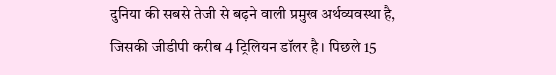दुनिया की सबसे तेजी से बढ़ने वाली प्रमुख अर्थव्यवस्था है, जिसकी जीडीपी करीब 4 ट्रिलियन डॉलर है। पिछले 15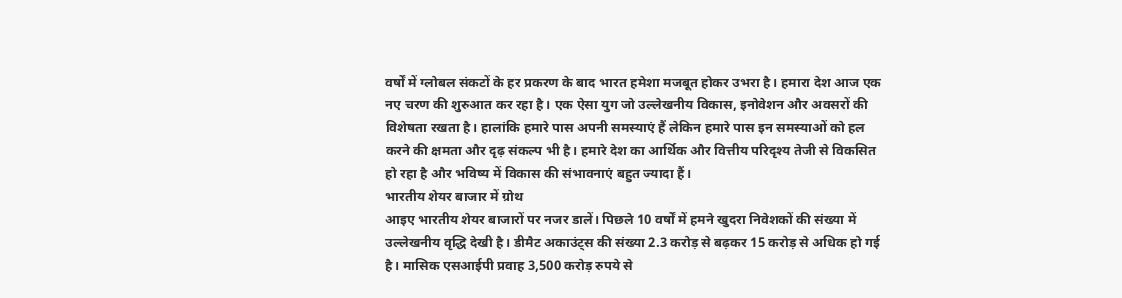वर्षों में ग्लोबल संकटों के हर प्रकरण के बाद भारत हमेशा मजबूत होकर उभरा है। हमारा देश आज एक नए चरण की शुरुआत कर रहा है। एक ऐसा युग जो उल्लेखनीय विकास, इनोवेशन और अवसरों की विशेषता रखता है। हालांकि हमारे पास अपनी समस्याएं हैं लेकिन हमारे पास इन समस्याओं को हल करने की क्षमता और दृढ़ संकल्प भी है। हमारे देश का आर्थिक और वित्तीय परिदृश्य तेजी से विकसित हो रहा है और भविष्य में विकास की संभावनाएं बहुत ज्यादा हैं।
भारतीय शेयर बाजार में ग्रोथ
आइए भारतीय शेयर बाजारों पर नजर डालें। पिछले 10 वर्षों में हमने खुदरा निवेशकों की संख्या में उल्लेखनीय वृद्धि देखी है। डीमैट अकाउंट्स की संख्या 2.3 करोड़ से बढ़कर 15 करोड़ से अधिक हो गई है। मासिक एसआईपी प्रवाह 3,500 करोड़ रुपये से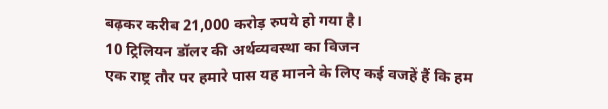बढ़कर करीब 21,000 करोड़ रुपये हो गया है।
10 ट्रिलियन डॉलर की अर्थव्यवस्था का विजन
एक राष्ट्र तौर पर हमारे पास यह मानने के लिए कई वजहें हैं कि हम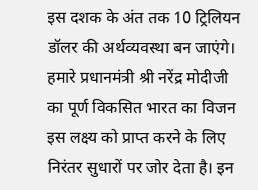इस दशक के अंत तक 10 ट्रिलियन डॉलर की अर्थव्यवस्था बन जाएंगे। हमारे प्रधानमंत्री श्री नरेंद्र मोदीजी का पूर्ण विकसित भारत का विजन इस लक्ष्य को प्राप्त करने के लिए निरंतर सुधारों पर जोर देता है। इन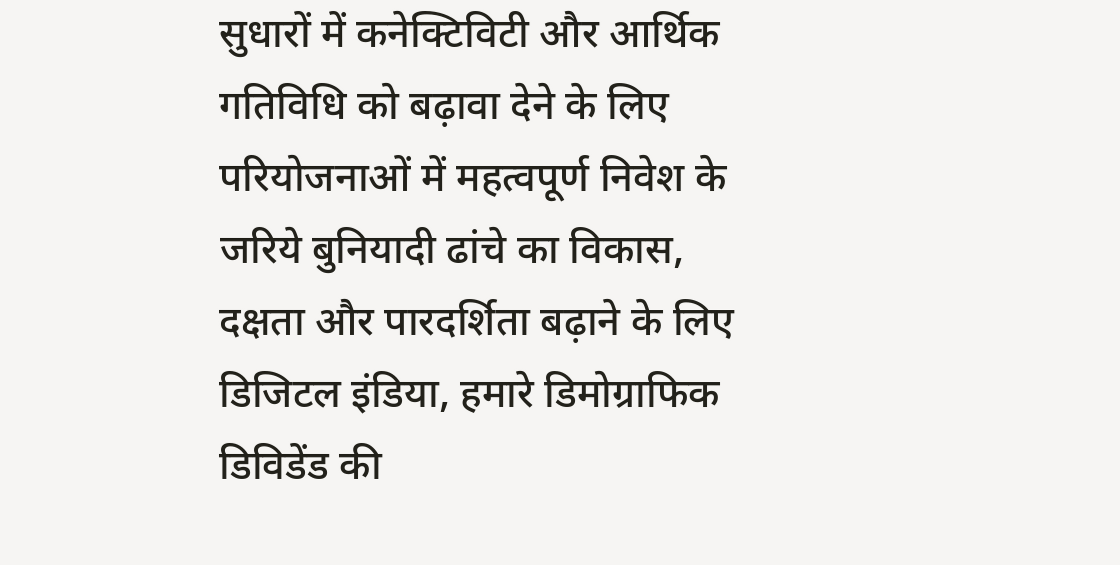सुधारों में कनेक्टिविटी और आर्थिक गतिविधि को बढ़ावा देने के लिए परियोजनाओं में महत्वपूर्ण निवेश के जरिये बुनियादी ढांचे का विकास, दक्षता और पारदर्शिता बढ़ाने के लिए डिजिटल इंडिया, हमारे डिमोग्राफिक डिविडेंड की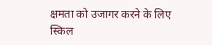क्षमता को उजागर करने के लिए स्किल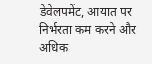डेवेलपमेंट, आयात पर निर्भरता कम करने और अधिक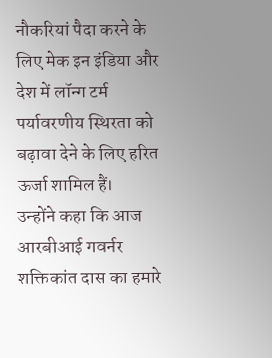नौकरियां पैदा करने के लिए मेक इन इंडिया और देश में लॉन्ग टर्म पर्यावरणीय स्थिरता को बढ़ावा देने के लिए हरित ऊर्जा शामिल हैं।
उन्होंने कहा कि आज आरबीआई गवर्नर शक्तिकांत दास का हमारे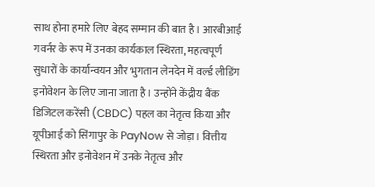साथ होना हमारे लिए बेहद सम्मान की बात है। आरबीआई गवर्नर के रूप में उनका कार्यकाल स्थिरता, महत्वपूर्ण सुधारों के कार्यान्वयन और भुगतान लेनदेन में वर्ल्ड लीडिंग इनोवेशन के लिए जाना जाता है। उन्होंने केंद्रीय बैंक डिजिटल करेंसी (CBDC) पहल का नेतृत्व किया और यूपीआई को सिंगापुर के PayNow से जोड़ा। वित्तीय स्थिरता और इनोवेशन में उनके नेतृत्व और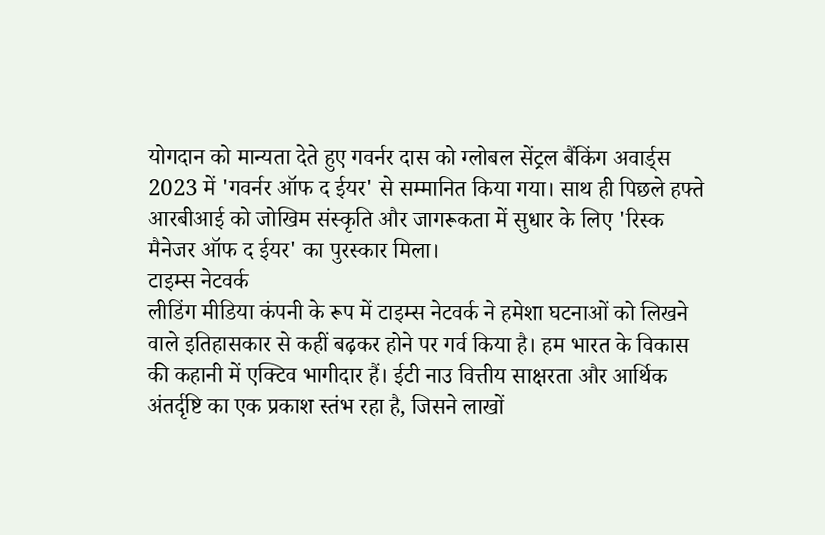योगदान को मान्यता देते हुए गवर्नर दास को ग्लोबल सेंट्रल बैंकिंग अवार्ड्स 2023 में 'गवर्नर ऑफ द ईयर' से सम्मानित किया गया। साथ ही पिछले हफ्ते आरबीआई को जोखिम संस्कृति और जागरूकता में सुधार के लिए 'रिस्क मैनेजर ऑफ द ईयर' का पुरस्कार मिला।
टाइम्स नेटवर्क
लीडिंग मीडिया कंपनी के रूप में टाइम्स नेटवर्क ने हमेशा घटनाओं को लिखने वाले इतिहासकार से कहीं बढ़कर होने पर गर्व किया है। हम भारत के विकास की कहानी में एक्टिव भागीदार हैं। ईटी नाउ वित्तीय साक्षरता और आर्थिक अंतर्दृष्टि का एक प्रकाश स्तंभ रहा है, जिसने लाखों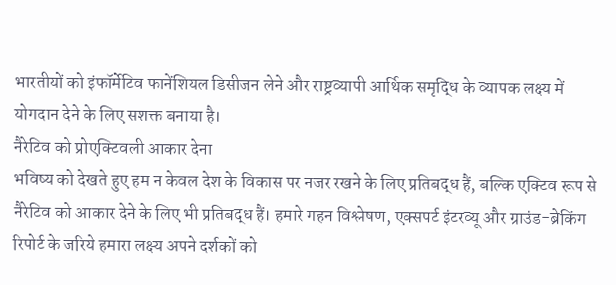भारतीयों को इंफॉर्मेटिव फानेंशियल डिसीजन लेने और राष्ट्रव्यापी आर्थिक समृद्धि के व्यापक लक्ष्य में योगदान देने के लिए सशक्त बनाया है।
नैरेटिव को प्रोएक्टिवली आकार देना
भविष्य को देखते हुए हम न केवल देश के विकास पर नजर रखने के लिए प्रतिबद्ध हैं, बल्कि एक्टिव रूप से नैरेटिव को आकार देने के लिए भी प्रतिबद्ध हैं। हमारे गहन विश्लेषण, एक्सपर्ट इंटरव्यू और ग्राउंड-ब्रेकिंग रिपोर्ट के जरिये हमारा लक्ष्य अपने दर्शकों को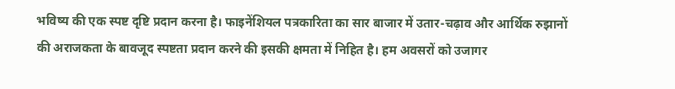भविष्य की एक स्पष्ट दृष्टि प्रदान करना है। फाइनेंशियल पत्रकारिता का सार बाजार में उतार-चढ़ाव और आर्थिक रुझानों की अराजकता के बावजूद स्पष्टता प्रदान करने की इसकी क्षमता में निहित है। हम अवसरों को उजागर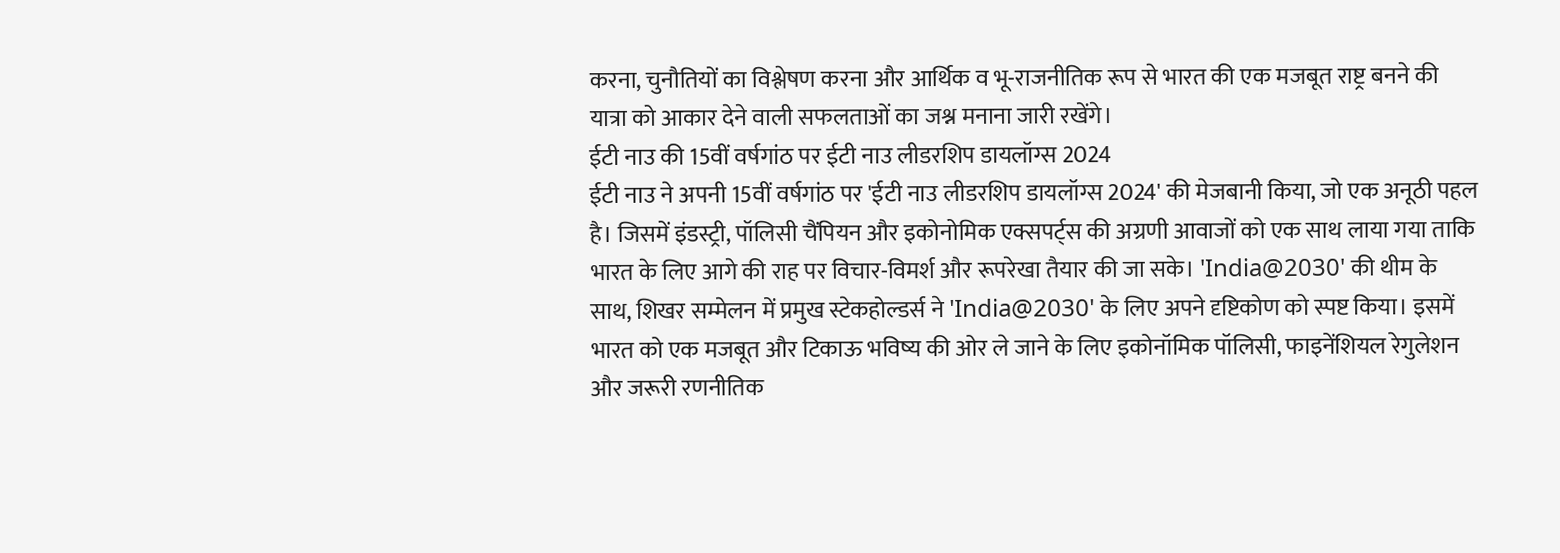करना, चुनौतियों का विश्लेषण करना और आर्थिक व भू-राजनीतिक रूप से भारत की एक मजबूत राष्ट्र बनने की यात्रा को आकार देने वाली सफलताओं का जश्न मनाना जारी रखेंगे।
ईटी नाउ की 15वीं वर्षगांठ पर ईटी नाउ लीडरशिप डायलॉग्स 2024
ईटी नाउ ने अपनी 15वीं वर्षगांठ पर 'ईटी नाउ लीडरशिप डायलॉग्स 2024' की मेजबानी किया, जो एक अनूठी पहल है। जिसमें इंडस्ट्री, पॉलिसी चैंपियन और इकोनोमिक एक्सपर्ट्स की अग्रणी आवाजों को एक साथ लाया गया ताकि भारत के लिए आगे की राह पर विचार-विमर्श और रूपरेखा तैयार की जा सके। 'India@2030' की थीम के साथ, शिखर सम्मेलन में प्रमुख स्टेकहोल्डर्स ने 'India@2030' के लिए अपने दृष्टिकोण को स्पष्ट किया। इसमें भारत को एक मजबूत और टिकाऊ भविष्य की ओर ले जाने के लिए इकोनॉमिक पॉलिसी, फाइनेंशियल रेगुलेशन और जरूरी रणनीतिक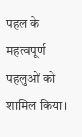पहल के महत्वपूर्ण पहलुओं को शामिल किया।